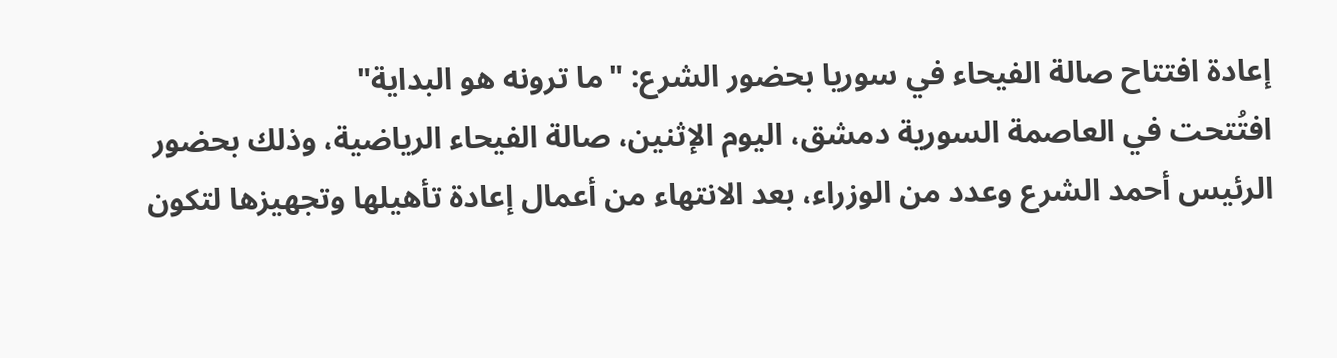إعادة افتتاح صالة الفيحاء في سوريا بحضور الشرع: "ما ترونه هو البداية"
افتُتحت في العاصمة السورية دمشق، اليوم الإثنين، صالة الفيحاء الرياضية، وذلك بحضور الرئيس أحمد الشرع وعدد من الوزراء، بعد الانتهاء من أعمال إعادة تأهيلها وتجهيزها لتكون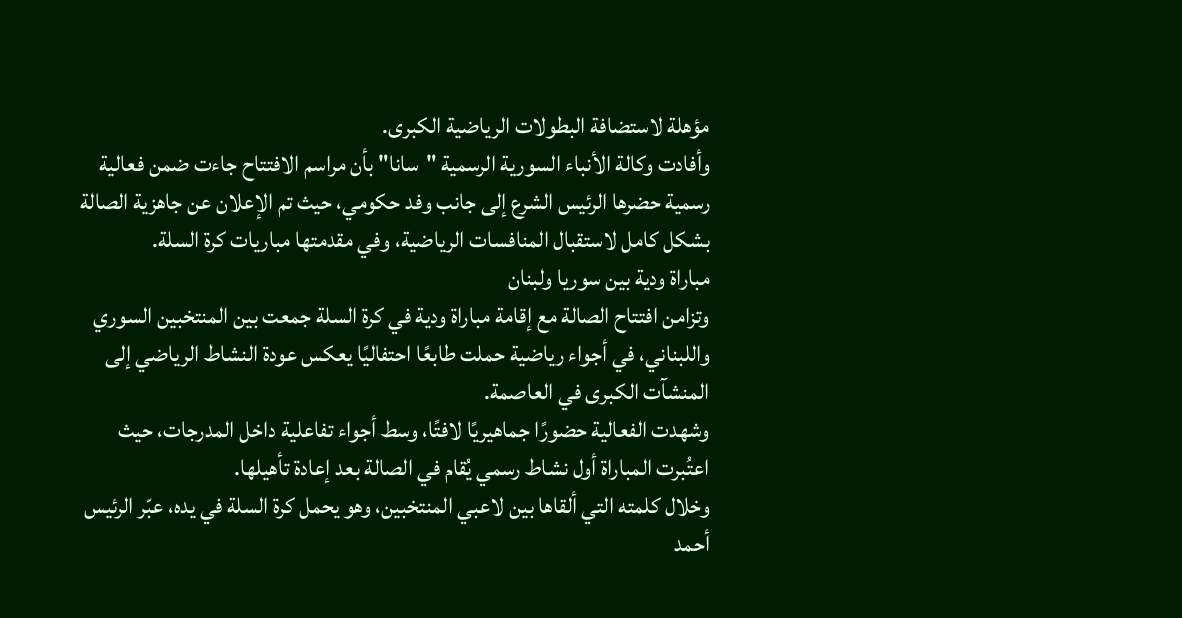مؤهلة لاستضافة البطولات الرياضية الكبرى.
وأفادت وكالة الأنباء السورية الرسمية "سانا" بأن مراسم الافتتاح جاءت ضمن فعالية رسمية حضرها الرئيس الشرع إلى جانب وفد حكومي، حيث تم الإعلان عن جاهزية الصالة بشكل كامل لاستقبال المنافسات الرياضية، وفي مقدمتها مباريات كرة السلة.
مباراة ودية بين سوريا ولبنان
وتزامن افتتاح الصالة مع إقامة مباراة ودية في كرة السلة جمعت بين المنتخبين السوري واللبناني، في أجواء رياضية حملت طابعًا احتفاليًا يعكس عودة النشاط الرياضي إلى المنشآت الكبرى في العاصمة.
وشهدت الفعالية حضورًا جماهيريًا لافتًا، وسط أجواء تفاعلية داخل المدرجات، حيث اعتُبرت المباراة أول نشاط رسمي يُقام في الصالة بعد إعادة تأهيلها.
وخلال كلمته التي ألقاها بين لاعبي المنتخبين، وهو يحمل كرة السلة في يده، عبّر الرئيس أحمد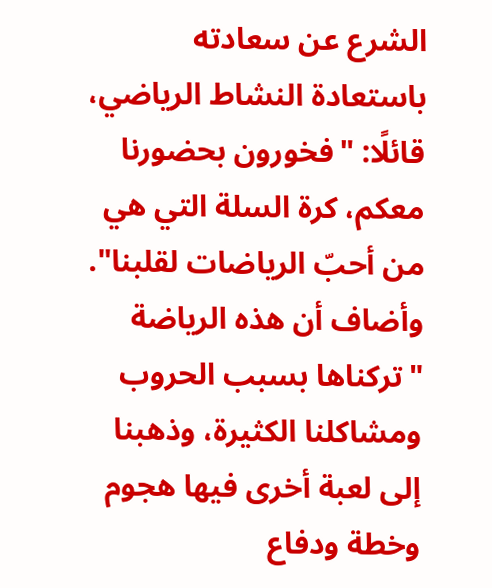الشرع عن سعادته باستعادة النشاط الرياضي، قائلًا: "فخورون بحضورنا معكم، كرة السلة التي هي من أحبّ الرياضات لقلبنا".
وأضاف أن هذه الرياضة "تركناها بسبب الحروب ومشاكلنا الكثيرة، وذهبنا إلى لعبة أخرى فيها هجوم وخطة ودفاع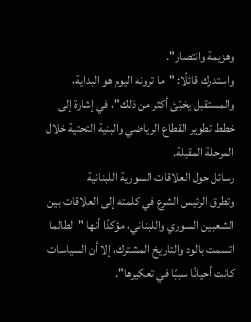وهزيمة وانتصار".
واستدرك قائلًا: "ما ترونه اليوم هو البداية، والمستقبل يخبّئ أكثر من ذلك"، في إشارة إلى خطط تطوير القطاع الرياضي والبنية التحتية خلال المرحلة المقبلة.
رسائل حول العلاقات السورية اللبنانية
وتطرق الرئيس الشرع في كلمته إلى العلاقات بين الشعبين السوري واللبناني، مؤكدًا أنها "لطالما اتسمت بالود والتاريخ المشترك، إلا أن السياسات كانت أحيانًا سببًا في تعكيرها".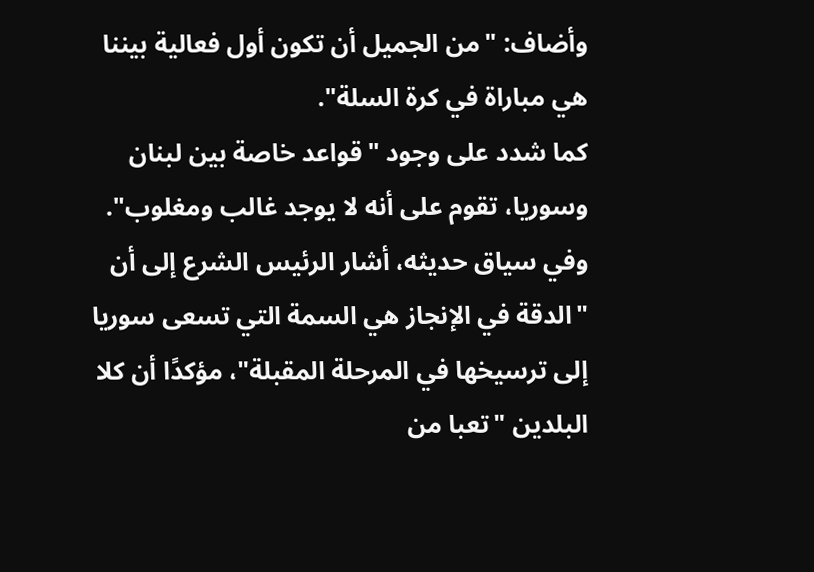وأضاف: "من الجميل أن تكون أول فعالية بيننا هي مباراة في كرة السلة".
كما شدد على وجود "قواعد خاصة بين لبنان وسوريا، تقوم على أنه لا يوجد غالب ومغلوب".
وفي سياق حديثه، أشار الرئيس الشرع إلى أن "الدقة في الإنجاز هي السمة التي تسعى سوريا إلى ترسيخها في المرحلة المقبلة"، مؤكدًا أن كلا البلدين "تعبا من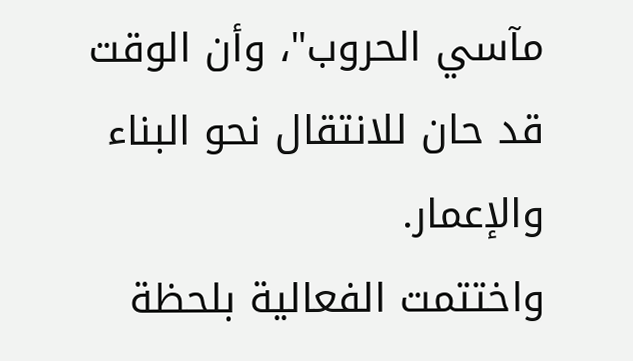مآسي الحروب"، وأن الوقت قد حان للانتقال نحو البناء والإعمار.
واختتمت الفعالية بلحظة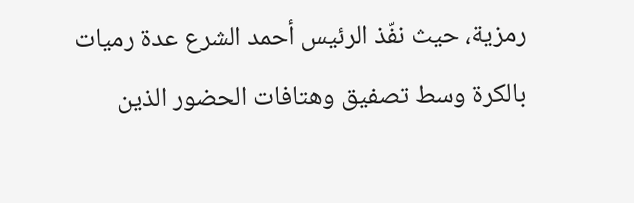رمزية، حيث نفّذ الرئيس أحمد الشرع عدة رميات بالكرة وسط تصفيق وهتافات الحضور الذين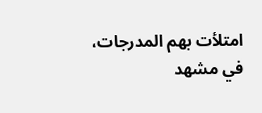امتلأت بهم المدرجات، في مشهد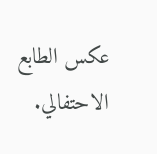عكس الطابع الاحتفالي.